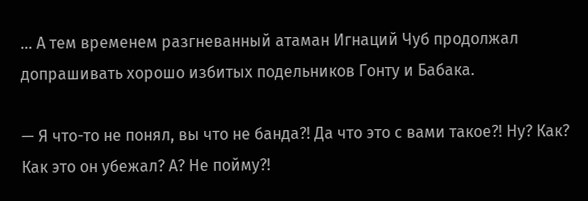… А тем временем разгневанный атаман Игнаций Чуб продолжал допрашивать хорошо избитых подельников Гонту и Бабака.

— Я что-то не понял, вы что не банда?! Да что это с вами такое?! Ну? Как? Как это он убежал? А? Не пойму?!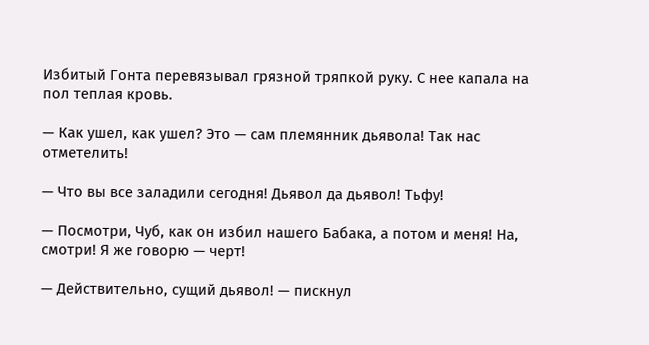Избитый Гонта перевязывал грязной тряпкой руку. С нее капала на пол теплая кровь.

— Как ушел, как ушел? Это — сам племянник дьявола! Так нас отметелить!

— Что вы все заладили сегодня! Дьявол да дьявол! Тьфу!

— Посмотри, Чуб, как он избил нашего Бабака, а потом и меня! На, смотри! Я же говорю — черт!

— Действительно, сущий дьявол! — пискнул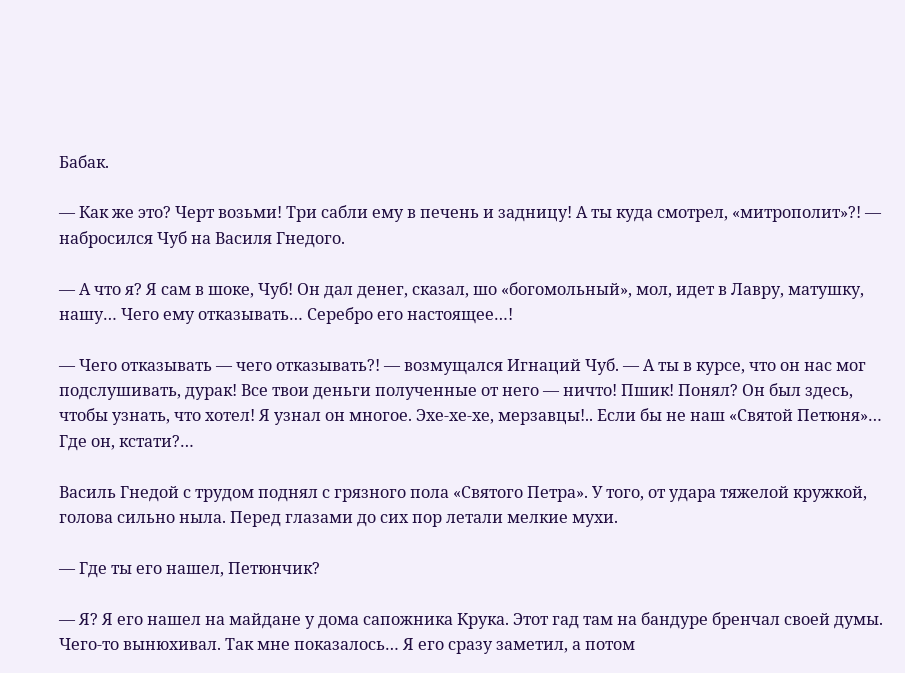Бабак.

— Как же это? Черт возьми! Три сабли ему в печень и задницу! А ты куда смотрел, «митрополит»?! — набросился Чуб на Василя Гнедого.

— А что я? Я сам в шоке, Чуб! Он дал денег, сказал, шо «богомольный», мол, идет в Лавру, матушку, нашу… Чего ему отказывать… Серебро его настоящее…!

— Чего отказывать — чего отказывать?! — возмущался Игнаций Чуб. — А ты в курсе, что он нас мог подслушивать, дурак! Все твои деньги полученные от него — ничто! Пшик! Понял? Он был здесь, чтобы узнать, что хотел! Я узнал он многое. Эхе-хе-хе, мерзавцы!.. Если бы не наш «Святой Петюня»… Где он, кстати?…

Василь Гнедой с трудом поднял с грязного пола «Святого Петра». У того, от удара тяжелой кружкой, голова сильно ныла. Перед глазами до сих пор летали мелкие мухи.

— Где ты его нашел, Петюнчик?

— Я? Я его нашел на майдане у дома сапожника Крука. Этот гад там на бандуре бренчал своей думы. Чего-то вынюхивал. Так мне показалось… Я его сразу заметил, а потом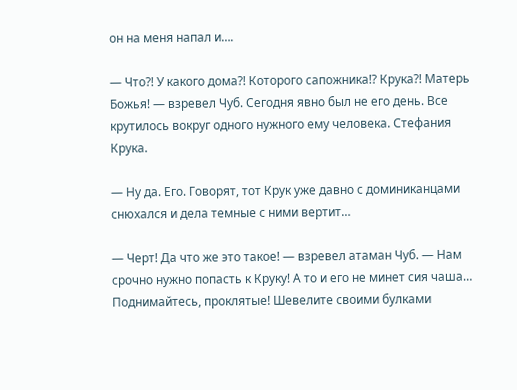он на меня напал и….

— Что?! У какого дома?! Которого сапожника!? Крука?! Матерь Божья! — взревел Чуб. Сегодня явно был не его день. Все крутилось вокруг одного нужного ему человека. Стефания Крука.

— Ну да. Его. Говорят, тот Крук уже давно с доминиканцами снюхался и дела темные с ними вертит…

— Черт! Да что же это такое! — взревел атаман Чуб. — Нам срочно нужно попасть к Круку! А то и его не минет сия чаша… Поднимайтесь, проклятые! Шевелите своими булками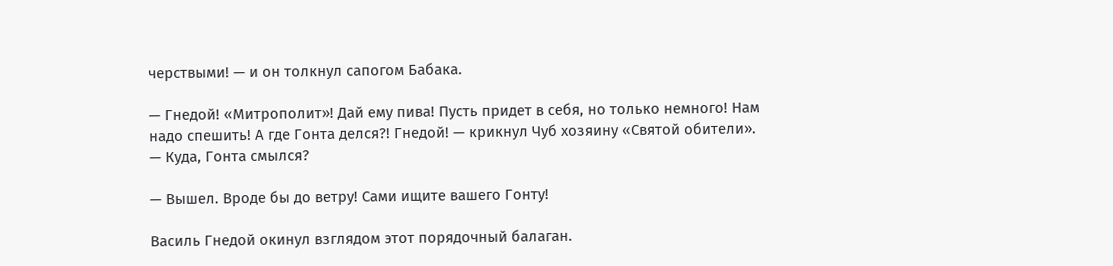черствыми! — и он толкнул сапогом Бабака.

— Гнедой! «Митрополит»! Дай ему пива! Пусть придет в себя, но только немного! Нам надо спешить! А где Гонта делся?! Гнедой! — крикнул Чуб хозяину «Святой обители». — Куда, Гонта смылся?

— Вышел. Вроде бы до ветру! Сами ищите вашего Гонту!

Василь Гнедой окинул взглядом этот порядочный балаган.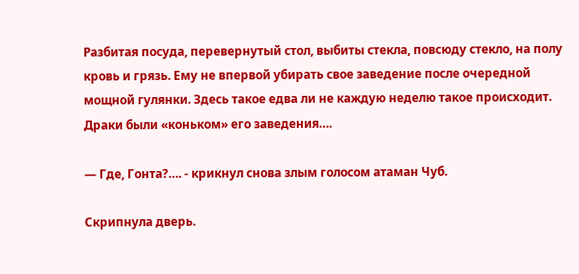Разбитая посуда, перевернутый стол, выбиты стекла, повсюду стекло, на полу кровь и грязь. Ему не впервой убирать свое заведение после очередной мощной гулянки. Здесь такое едва ли не каждую неделю такое происходит. Драки были «коньком» его заведения….

— Где, Гонта?…. - крикнул снова злым голосом атаман Чуб.

Скрипнула дверь.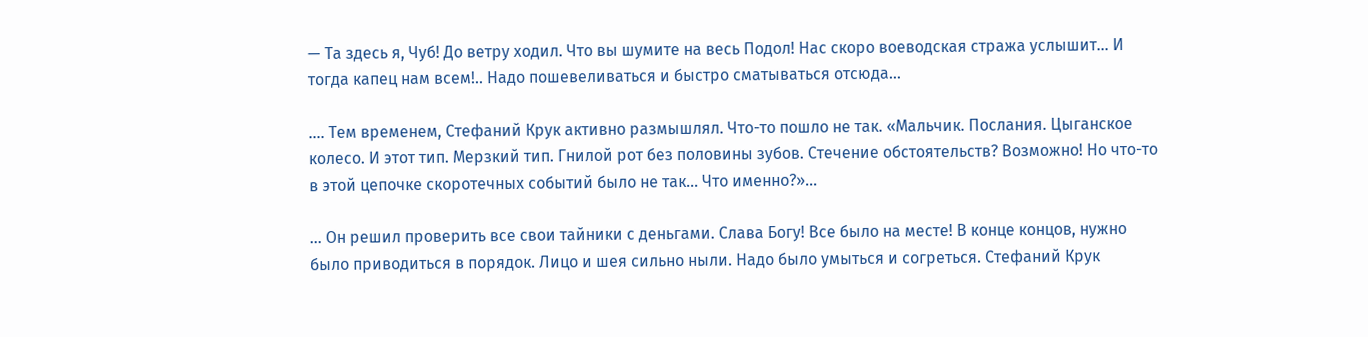— Та здесь я, Чуб! До ветру ходил. Что вы шумите на весь Подол! Нас скоро воеводская стража услышит… И тогда капец нам всем!.. Надо пошевеливаться и быстро сматываться отсюда…

…. Тем временем, Стефаний Крук активно размышлял. Что-то пошло не так. «Мальчик. Послания. Цыганское колесо. И этот тип. Мерзкий тип. Гнилой рот без половины зубов. Стечение обстоятельств? Возможно! Но что-то в этой цепочке скоротечных событий было не так… Что именно?»…

… Он решил проверить все свои тайники с деньгами. Слава Богу! Все было на месте! В конце концов, нужно было приводиться в порядок. Лицо и шея сильно ныли. Надо было умыться и согреться. Стефаний Крук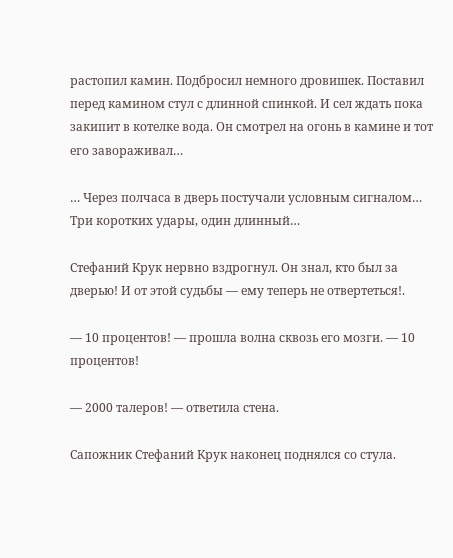растопил камин. Подбросил немного дровишек. Поставил перед камином стул с длинной спинкой. И сел ждать пока закипит в котелке вода. Он смотрел на огонь в камине и тот его завораживал…

… Через полчаса в дверь постучали условным сигналом… Три коротких удары, один длинный…

Стефаний Крук нервно вздрогнул. Он знал, кто был за дверью! И от этой судьбы — ему теперь не отвертеться!.

— 10 процентов! — прошла волна сквозь его мозги. — 10 процентов!

— 2000 талеров! — ответила стена.

Сапожник Стефаний Крук наконец поднялся со стула.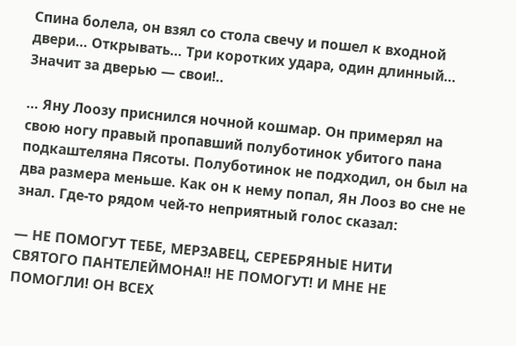Спина болела, он взял со стола свечу и пошел к входной двери… Открывать… Три коротких удара, один длинный… Значит за дверью — свои!..

… Яну Лоозу приснился ночной кошмар. Он примерял на свою ногу правый пропавший полуботинок убитого пана подкаштеляна Пясоты. Полуботинок не подходил, он был на два размера меньше. Как он к нему попал, Ян Лооз во сне не знал. Где-то рядом чей-то неприятный голос сказал:

— НЕ ПОМОГУТ ТЕБЕ, МЕРЗАВЕЦ, СЕРЕБРЯНЫЕ НИТИ СВЯТОГО ПАНТЕЛЕЙМОНА!! НЕ ПОМОГУТ! И МНЕ НЕ ПОМОГЛИ! ОН ВСЕХ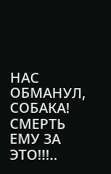НАС ОБМАНУЛ, СОБАКА! СМЕРТЬ ЕМУ ЗА ЭТО!!!..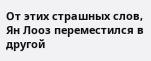От этих страшных слов, Ян Лооз переместился в другой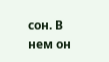сон. В нем он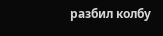разбил колбу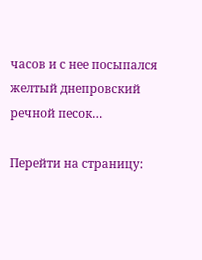часов и с нее посыпался желтый днепровский речной песок…

Перейти на страницу: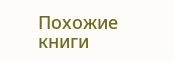Похожие книги